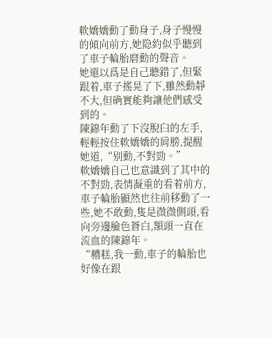軟嬌嬌動了動身子,身子慢慢的傾向前方,她隐約似乎聽到了車子輪胎磨動的聲音。
她還以爲是自己聽錯了,但緊跟着,車子搖晃了下,雖然動靜不大,但确實能夠讓他們感受到的。
陳錦年動了下沒脫臼的左手,輕輕按住軟嬌嬌的肩膀,提醒她道,“别動,不對勁。”
軟嬌嬌自己也意識到了其中的不對勁,表情凝重的看着前方,車子輪胎顯然也往前移動了一些,她不敢動,隻是微微側頭,看向旁邊臉色蒼白,額頭一直在流血的陳錦年。
“糟糕,我一動,車子的輪胎也好像在跟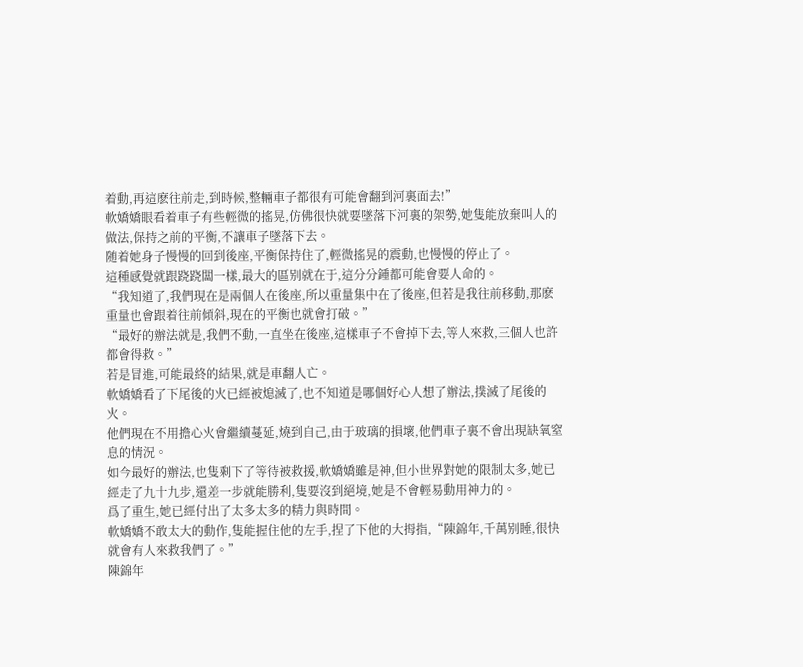着動,再這麽往前走,到時候,整輛車子都很有可能會翻到河裏面去!”
軟嬌嬌眼看着車子有些輕微的搖晃,仿佛很快就要墜落下河裏的架勢,她隻能放棄叫人的做法,保持之前的平衡,不讓車子墜落下去。
随着她身子慢慢的回到後座,平衡保持住了,輕微搖晃的震動,也慢慢的停止了。
這種感覺就跟跷跷闆一樣,最大的區别就在于,這分分鍾都可能會要人命的。
“我知道了,我們現在是兩個人在後座,所以重量集中在了後座,但若是我往前移動,那麽重量也會跟着往前傾斜,現在的平衡也就會打破。”
“最好的辦法就是,我們不動,一直坐在後座,這樣車子不會掉下去,等人來救,三個人也許都會得救。”
若是冒進,可能最終的結果,就是車翻人亡。
軟嬌嬌看了下尾後的火已經被熄滅了,也不知道是哪個好心人想了辦法,撲滅了尾後的火。
他們現在不用擔心火會繼續蔓延,燒到自己,由于玻璃的損壞,他們車子裏不會出現缺氧窒息的情況。
如今最好的辦法,也隻剩下了等待被救援,軟嬌嬌雖是神,但小世界對她的限制太多,她已經走了九十九步,還差一步就能勝利,隻要沒到絕境,她是不會輕易動用神力的。
爲了重生,她已經付出了太多太多的精力與時間。
軟嬌嬌不敢太大的動作,隻能握住他的左手,捏了下他的大拇指,“陳錦年,千萬别睡,很快就會有人來救我們了。”
陳錦年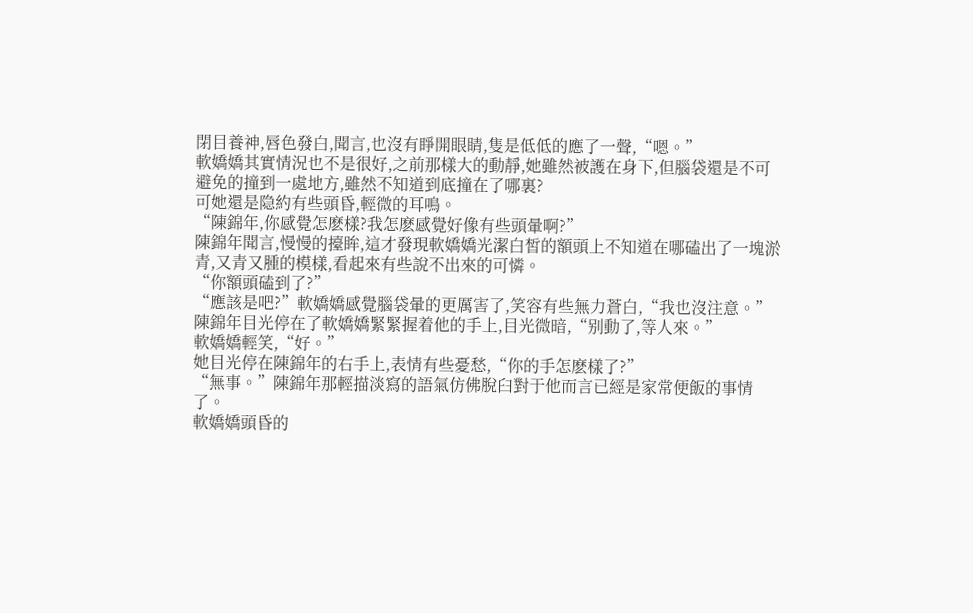閉目養神,唇色發白,聞言,也沒有睜開眼睛,隻是低低的應了一聲,“嗯。”
軟嬌嬌其實情況也不是很好,之前那樣大的動靜,她雖然被護在身下,但腦袋還是不可避免的撞到一處地方,雖然不知道到底撞在了哪裏?
可她還是隐約有些頭昏,輕微的耳鳴。
“陳錦年,你感覺怎麽樣?我怎麽感覺好像有些頭暈啊?”
陳錦年聞言,慢慢的擡眸,這才發現軟嬌嬌光潔白皙的額頭上不知道在哪磕出了一塊淤青,又青又腫的模樣,看起來有些說不出來的可憐。
“你額頭磕到了?”
“應該是吧?”軟嬌嬌感覺腦袋暈的更厲害了,笑容有些無力蒼白,“我也沒注意。”
陳錦年目光停在了軟嬌嬌緊緊握着他的手上,目光微暗,“别動了,等人來。”
軟嬌嬌輕笑,“好。”
她目光停在陳錦年的右手上,表情有些憂愁,“你的手怎麽樣了?”
“無事。”陳錦年那輕描淡寫的語氣仿佛脫臼對于他而言已經是家常便飯的事情了。
軟嬌嬌頭昏的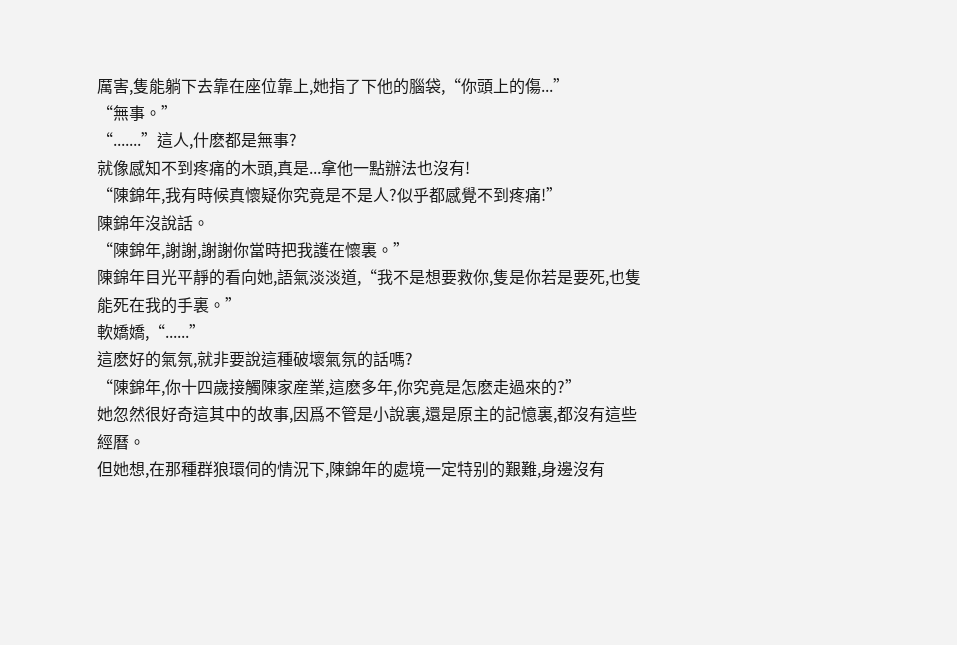厲害,隻能躺下去靠在座位靠上,她指了下他的腦袋,“你頭上的傷...”
“無事。”
“.......”這人,什麽都是無事?
就像感知不到疼痛的木頭,真是...拿他一點辦法也沒有!
“陳錦年,我有時候真懷疑你究竟是不是人?似乎都感覺不到疼痛!”
陳錦年沒說話。
“陳錦年,謝謝,謝謝你當時把我護在懷裏。”
陳錦年目光平靜的看向她,語氣淡淡道,“我不是想要救你,隻是你若是要死,也隻能死在我的手裏。”
軟嬌嬌,“......”
這麽好的氣氛,就非要說這種破壞氣氛的話嗎?
“陳錦年,你十四歲接觸陳家産業,這麽多年,你究竟是怎麽走過來的?”
她忽然很好奇這其中的故事,因爲不管是小說裏,還是原主的記憶裏,都沒有這些經曆。
但她想,在那種群狼環伺的情況下,陳錦年的處境一定特别的艱難,身邊沒有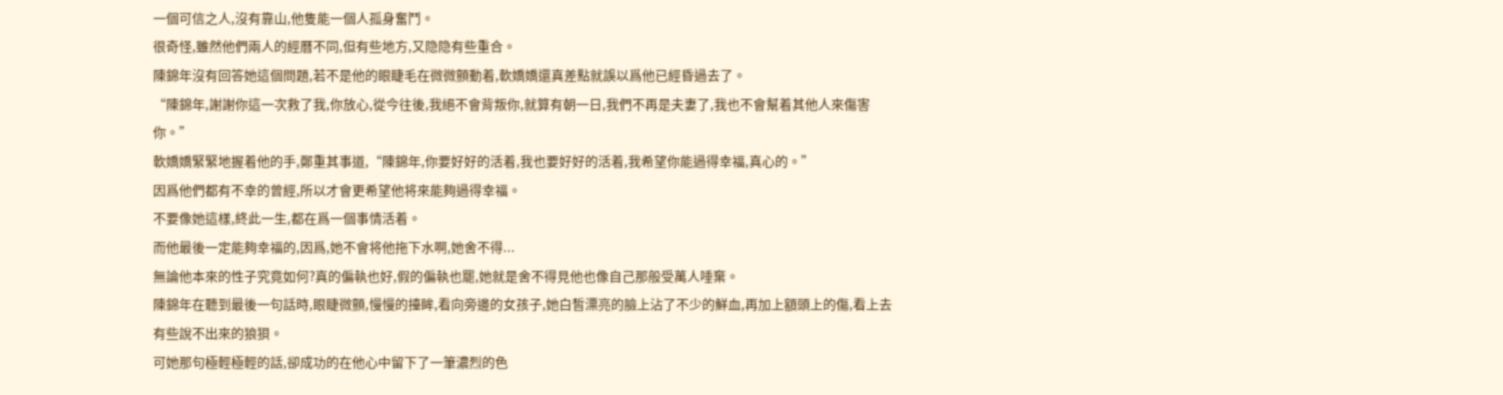一個可信之人,沒有靠山,他隻能一個人孤身奮鬥。
很奇怪,雖然他們兩人的經曆不同,但有些地方,又隐隐有些重合。
陳錦年沒有回答她這個問題,若不是他的眼睫毛在微微顫動着,軟嬌嬌還真差點就誤以爲他已經昏過去了。
“陳錦年,謝謝你這一次救了我,你放心,從今往後,我絕不會背叛你,就算有朝一日,我們不再是夫妻了,我也不會幫着其他人來傷害你。”
軟嬌嬌緊緊地握着他的手,鄭重其事道,“陳錦年,你要好好的活着,我也要好好的活着,我希望你能過得幸福,真心的。”
因爲他們都有不幸的曾經,所以才會更希望他将來能夠過得幸福。
不要像她這樣,終此一生,都在爲一個事情活着。
而他最後一定能夠幸福的,因爲,她不會将他拖下水啊,她舍不得...
無論他本來的性子究竟如何?真的偏執也好,假的偏執也罷,她就是舍不得見他也像自己那般受萬人唾棄。
陳錦年在聽到最後一句話時,眼睫微顫,慢慢的擡眸,看向旁邊的女孩子,她白皙漂亮的臉上沾了不少的鮮血,再加上額頭上的傷,看上去有些說不出來的狼狽。
可她那句極輕極輕的話,卻成功的在他心中留下了一筆濃烈的色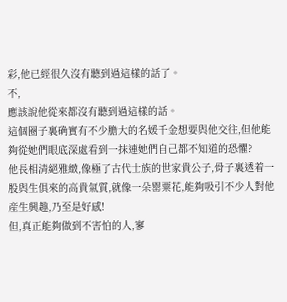彩,他已經很久沒有聽到過這樣的話了。
不,
應該說他從來都沒有聽到過這樣的話。
這個圈子裏确實有不少膽大的名媛千金想要與他交往,但他能夠從她們眼底深處看到一抹連她們自己都不知道的恐懼?
他長相清絕雅緻,像極了古代士族的世家貴公子,骨子裏透着一股與生俱來的高貴氣質,就像一朵罂粟花,能夠吸引不少人對他産生興趣,乃至是好感!
但,真正能夠做到不害怕的人,寥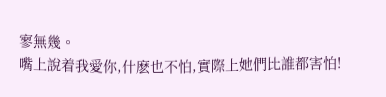寥無幾。
嘴上說着我愛你,什麽也不怕,實際上她們比誰都害怕!